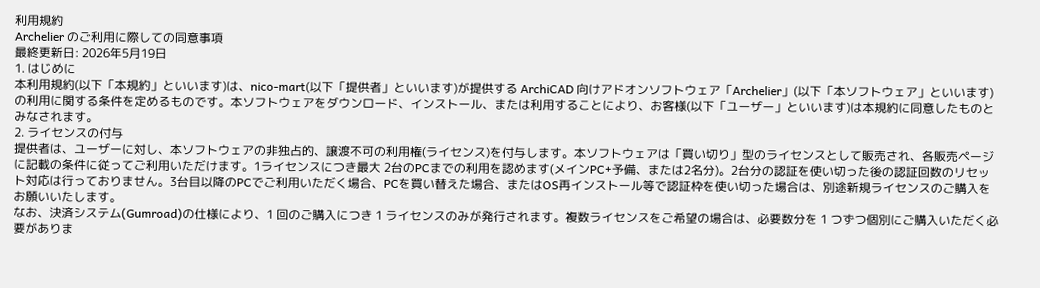利用規約
Archelier のご利用に際しての同意事項
最終更新日: 2026年5月19日
1. はじめに
本利用規約(以下「本規約」といいます)は、nico-mart(以下「提供者」といいます)が提供する ArchiCAD 向けアドオンソフトウェア「Archelier」(以下「本ソフトウェア」といいます)の利用に関する条件を定めるものです。本ソフトウェアをダウンロード、インストール、または利用することにより、お客様(以下「ユーザー」といいます)は本規約に同意したものとみなされます。
2. ライセンスの付与
提供者は、ユーザーに対し、本ソフトウェアの非独占的、譲渡不可の利用権(ライセンス)を付与します。本ソフトウェアは「買い切り」型のライセンスとして販売され、各販売ページに記載の条件に従ってご利用いただけます。1ライセンスにつき最大 2台のPCまでの利用を認めます(メインPC+予備、または2名分)。2台分の認証を使い切った後の認証回数のリセット対応は行っておりません。3台目以降のPCでご利用いただく場合、PCを買い替えた場合、またはOS再インストール等で認証枠を使い切った場合は、別途新規ライセンスのご購入をお願いいたします。
なお、決済システム(Gumroad)の仕様により、1 回のご購入につき 1 ライセンスのみが発行されます。複数ライセンスをご希望の場合は、必要数分を 1 つずつ個別にご購入いただく必要がありま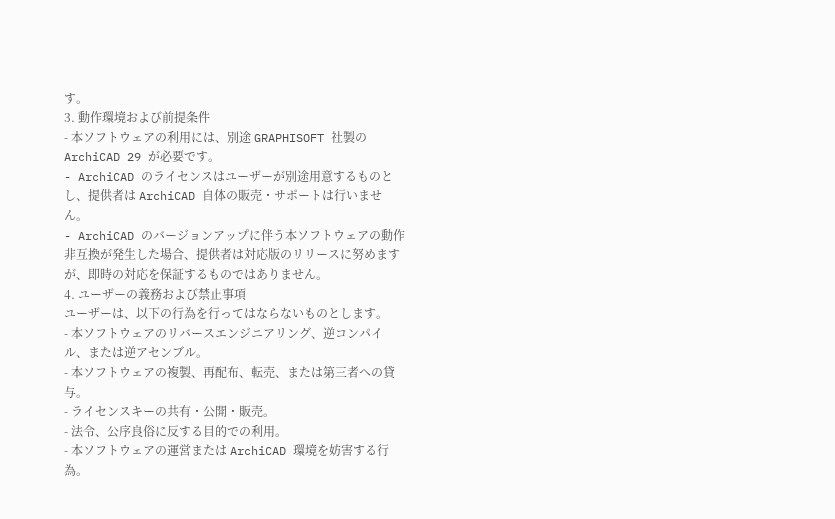す。
3. 動作環境および前提条件
- 本ソフトウェアの利用には、別途 GRAPHISOFT 社製の ArchiCAD 29 が必要です。
- ArchiCAD のライセンスはユーザーが別途用意するものとし、提供者は ArchiCAD 自体の販売・サポートは行いません。
- ArchiCAD のバージョンアップに伴う本ソフトウェアの動作非互換が発生した場合、提供者は対応版のリリースに努めますが、即時の対応を保証するものではありません。
4. ユーザーの義務および禁止事項
ユーザーは、以下の行為を行ってはならないものとします。
- 本ソフトウェアのリバースエンジニアリング、逆コンパイル、または逆アセンブル。
- 本ソフトウェアの複製、再配布、転売、または第三者への貸与。
- ライセンスキーの共有・公開・販売。
- 法令、公序良俗に反する目的での利用。
- 本ソフトウェアの運営または ArchiCAD 環境を妨害する行為。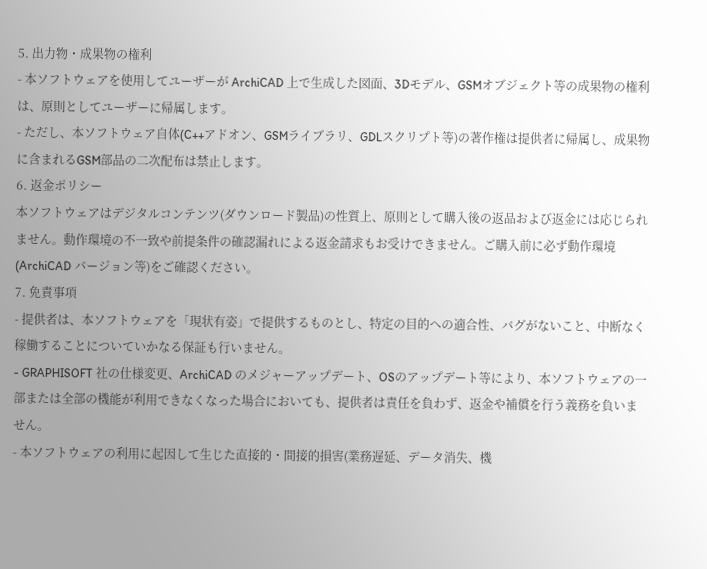5. 出力物・成果物の権利
- 本ソフトウェアを使用してユーザーが ArchiCAD 上で生成した図面、3Dモデル、GSMオブジェクト等の成果物の権利は、原則としてユーザーに帰属します。
- ただし、本ソフトウェア自体(C++アドオン、GSMライブラリ、GDLスクリプト等)の著作権は提供者に帰属し、成果物に含まれるGSM部品の二次配布は禁止します。
6. 返金ポリシー
本ソフトウェアはデジタルコンテンツ(ダウンロード製品)の性質上、原則として購入後の返品および返金には応じられません。動作環境の不一致や前提条件の確認漏れによる返金請求もお受けできません。ご購入前に必ず動作環境(ArchiCAD バージョン等)をご確認ください。
7. 免責事項
- 提供者は、本ソフトウェアを「現状有姿」で提供するものとし、特定の目的への適合性、バグがないこと、中断なく稼働することについていかなる保証も行いません。
- GRAPHISOFT 社の仕様変更、ArchiCAD のメジャーアップデート、OSのアップデート等により、本ソフトウェアの一部または全部の機能が利用できなくなった場合においても、提供者は責任を負わず、返金や補償を行う義務を負いません。
- 本ソフトウェアの利用に起因して生じた直接的・間接的損害(業務遅延、データ消失、機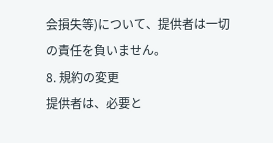会損失等)について、提供者は一切の責任を負いません。
8. 規約の変更
提供者は、必要と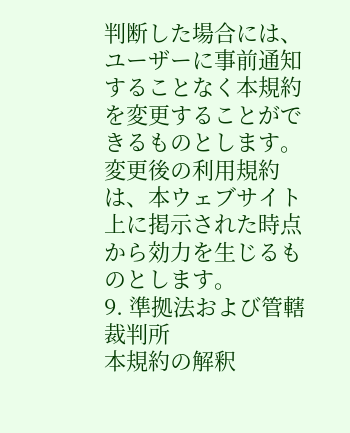判断した場合には、ユーザーに事前通知することなく本規約を変更することができるものとします。変更後の利用規約は、本ウェブサイト上に掲示された時点から効力を生じるものとします。
9. 準拠法および管轄裁判所
本規約の解釈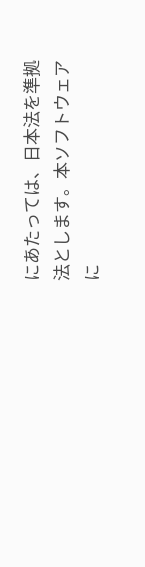にあたっては、日本法を準拠法とします。本ソフトウェアに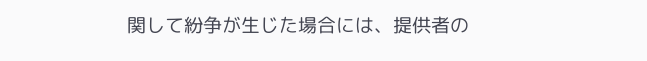関して紛争が生じた場合には、提供者の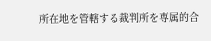所在地を管轄する裁判所を専属的合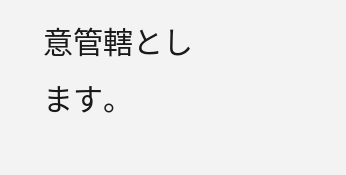意管轄とします。